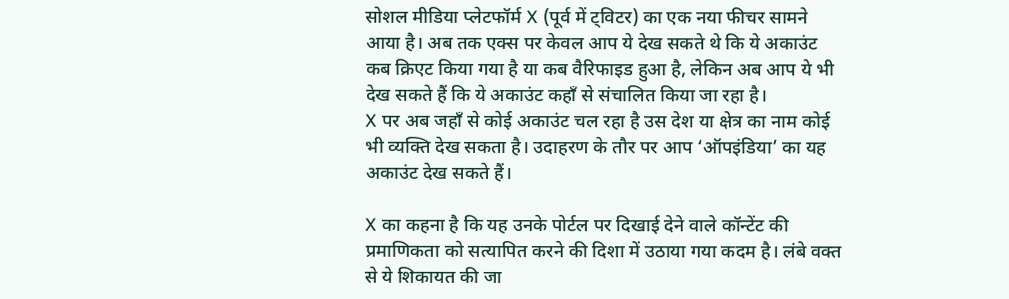सोशल मीडिया प्लेटफॉर्म X (पूर्व में ट्विटर) का एक नया फीचर सामने आया है। अब तक एक्स पर केवल आप ये देख सकते थे कि ये अकाउंट कब क्रिएट किया गया है या कब वैरिफाइड हुआ है, लेकिन अब आप ये भी देख सकते हैं कि ये अकाउंट कहाँ से संचालित किया जा रहा है।
X पर अब जहाँ से कोई अकाउंट चल रहा है उस देश या क्षेत्र का नाम कोई भी व्यक्ति देख सकता है। उदाहरण के तौर पर आप ‘ऑपइंडिया’ का यह अकाउंट देख सकते हैं।

X का कहना है कि यह उनके पोर्टल पर दिखाई देने वाले कॉन्टेंट की प्रमाणिकता को सत्यापित करने की दिशा में उठाया गया कदम है। लंबे वक्त से ये शिकायत की जा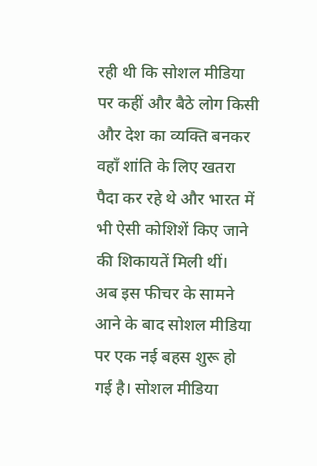रही थी कि सोशल मीडिया पर कहीं और बैठे लोग किसी और देश का व्यक्ति बनकर वहाँ शांति के लिए खतरा पैदा कर रहे थे और भारत में भी ऐसी कोशिशें किए जाने की शिकायतें मिली थीं।
अब इस फीचर के सामने आने के बाद सोशल मीडिया पर एक नई बहस शुरू हो गई है। सोशल मीडिया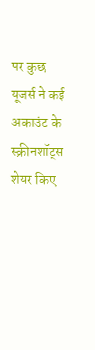पर कुछ यूजर्स ने कई अकाउंट के स्क्रीनशॉट्स शेयर किए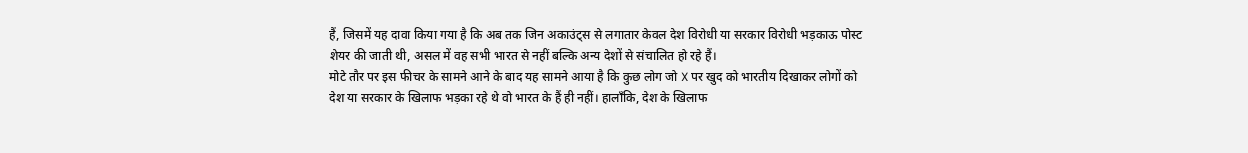हैं, जिसमें यह दावा किया गया है कि अब तक जिन अकाउंट्स से लगातार केवल देश विरोधी या सरकार विरोधी भड़काऊ पोस्ट शेयर की जाती थी, असल में वह सभी भारत से नहीं बल्कि अन्य देशों से संचालित हो रहे हैं।
मोटे तौर पर इस फीचर के सामने आने के बाद यह सामने आया है कि कुछ लोग जो X पर खुद को भारतीय दिखाकर लोगों को देश या सरकार के खिलाफ भड़का रहे थे वो भारत के हैं ही नहीं। हालाँकि, देश के खिलाफ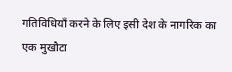गतिविधियाँ करने के लिए इसी देश के नागरिक का एक मुखौटा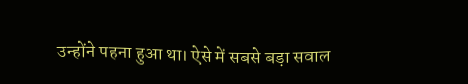उन्होंने पहना हुआ था। ऐसे में सबसे बड़ा सवाल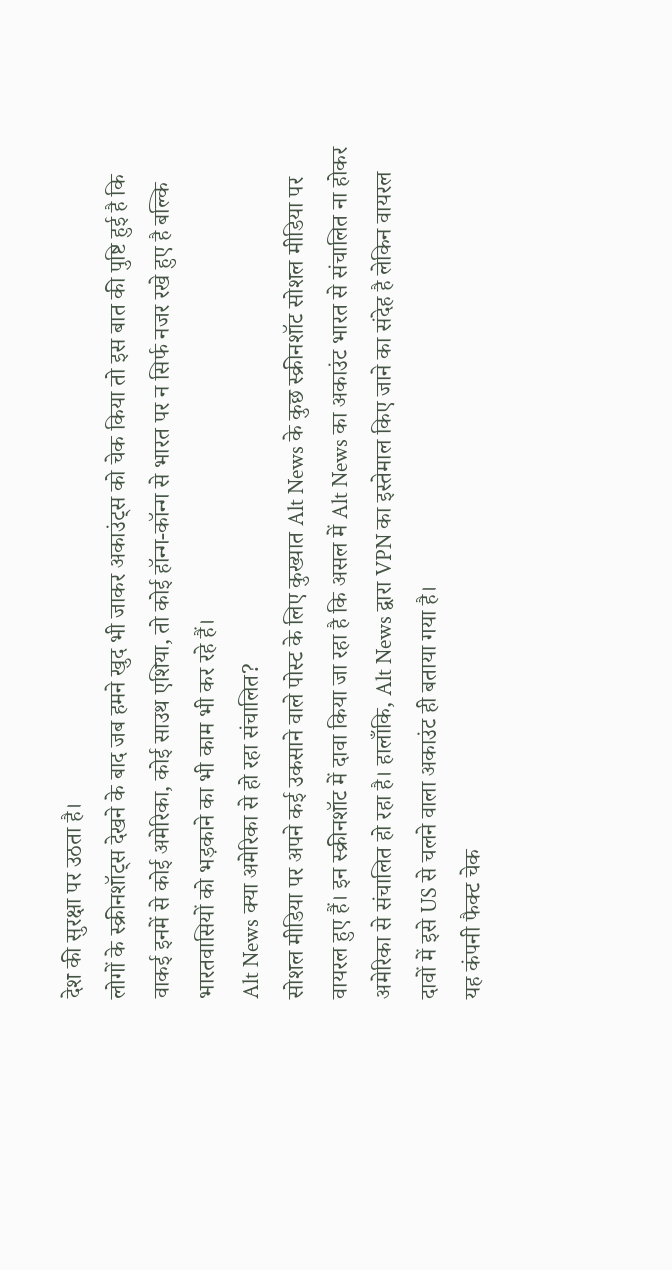देश की सुरक्षा पर उठता है।
लोगों के स्क्रीनशॉट्स देखने के बाद जब हमने खुद भी जाकर अकाउंट्स को चेक किया तो इस बात की पुष्टि हुई है कि वाकई इनमें से कोई अमेरिका, कोई साउथ एशिया, तो कोई हॉन्ग-कॉन्ग से भारत पर न सिर्फ नजर रखे हुए है बल्कि भारतवासियों को भड़काने का भी काम भी कर रहे हैं।
Alt News क्या अमेरिका से हो रहा संचालित?
सोशल मीडिया पर अपने कई उकसाने वाले पोस्ट के लिए कुख्यात Alt News के कुछ स्क्रीनशॉट सोशल मीडिया पर वायरल हुए हैं। इन स्क्रीनशॉट में दावा किया जा रहा है कि असल में Alt News का अकाउंट भारत से संचालित ना होकर अमेरिका से संचालित हो रहा है। हालाँकि, Alt News द्वारा VPN का इस्तेमाल किए जाने का संदेह है लेकिन वायरल दावों में इसे US से चलने वाला अकाउंट ही बताया गया है।
यह कंपनी फैक्ट चेक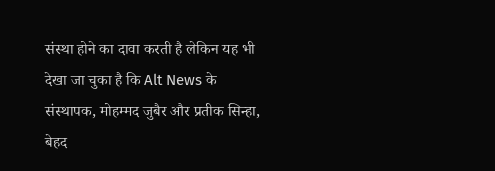संस्था होने का दावा करती है लेकिन यह भी देखा जा चुका है कि Alt News के संस्थापक, मोहम्मद जुबैर और प्रतीक सिन्हा, बेहद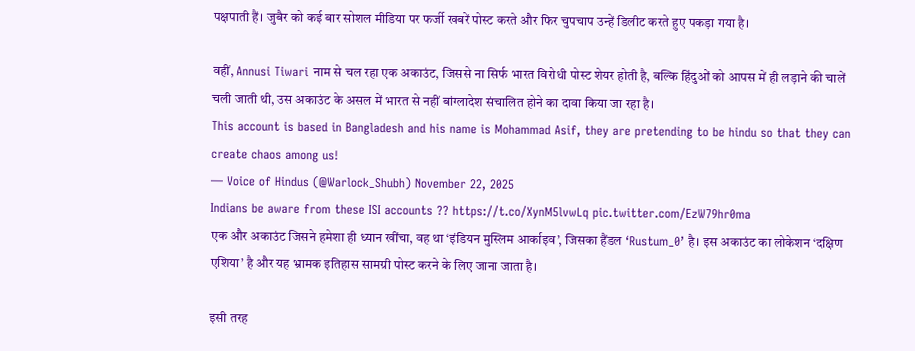पक्षपाती हैं। जुबैर को कई बार सोशल मीडिया पर फर्जी खबरें पोस्ट करते और फिर चुपचाप उन्हें डिलीट करते हुए पकड़ा गया है।

वहीं, Annusi Tiwari नाम से चल रहा एक अकाउंट, जिससे ना सिर्फ भारत विरोधी पोस्ट शेयर होती है, बल्कि हिंदुओं को आपस में ही लड़ाने की चालें चली जाती थी, उस अकाउंट के असल में भारत से नहीं बांग्लादेश संचालित होने का दावा किया जा रहा है।
This account is based in Bangladesh and his name is Mohammad Asif, they are pretending to be hindu so that they can create chaos among us!
— Voice of Hindus (@Warlock_Shubh) November 22, 2025
Indians be aware from these ISI accounts ?? https://t.co/XynM5lvwLq pic.twitter.com/EzW79hr0ma
एक और अकाउंट जिसने हमेशा ही ध्यान खींचा, वह था ‘इंडियन मुस्लिम आर्काइव’, जिसका हैंडल ‘Rustum_0’ है। इस अकाउंट का लोकेशन ‘दक्षिण एशिया’ है और यह भ्रामक इतिहास सामग्री पोस्ट करने के लिए जाना जाता है।

इसी तरह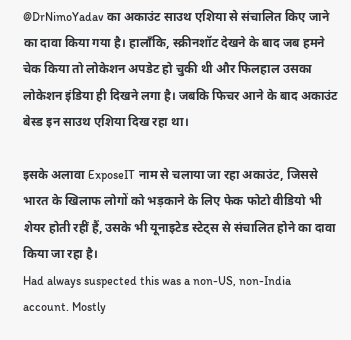@DrNimoYadav का अकाउंट साउथ एशिया से संचालित किए जाने का दावा किया गया है। हालाँकि, स्क्रीनशॉट देखने के बाद जब हमने चेक किया तो लोकेशन अपडेट हो चुकी थी और फिलहाल उसका लोकेशन इंडिया ही दिखने लगा है। जबकि फिचर आने के बाद अकाउंट बेस्ड इन साउथ एशिया दिख रहा था।

इसके अलावा ExposeIT नाम से चलाया जा रहा अकाउंट, जिससे भारत के खिलाफ लोगों को भड़काने के लिए फेक फोटो वीडियो भी शेयर होती रहीं हैं, उसके भी यूनाइटेड स्टेट्स से संचालित होने का दावा किया जा रहा है।
Had always suspected this was a non-US, non-India account. Mostly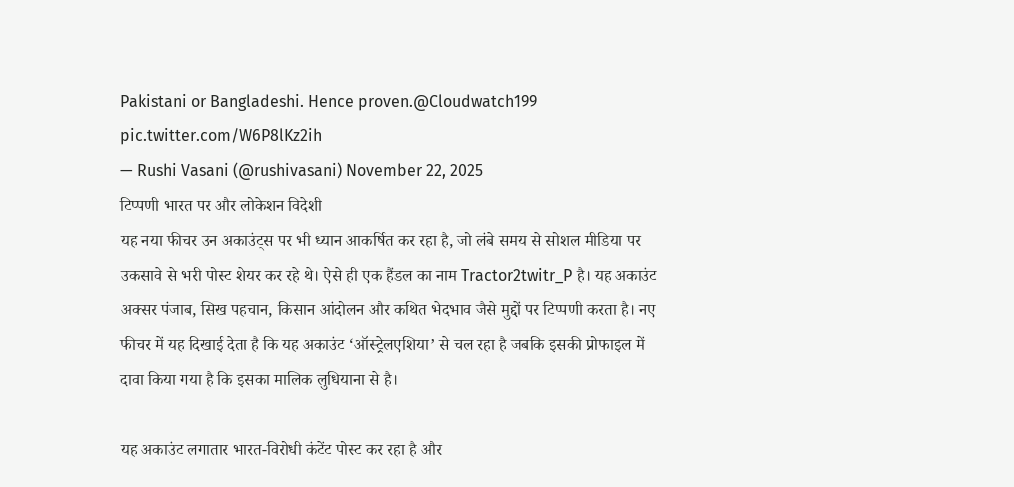Pakistani or Bangladeshi. Hence proven.@Cloudwatch199 pic.twitter.com/W6P8lKz2ih
— Rushi Vasani (@rushivasani) November 22, 2025
टिप्पणी भारत पर और लोकेशन विदेशी
यह नया फीचर उन अकाउंट्स पर भी ध्यान आकर्षित कर रहा है, जो लंबे समय से सोशल मीडिया पर उकसावे से भरी पोस्ट शेयर कर रहे थे। ऐसे ही एक हैंडल का नाम Tractor2twitr_P है। यह अकाउंट अक्सर पंजाब, सिख पहचान, किसान आंदोलन और कथित भेदभाव जैसे मुद्दों पर टिप्पणी करता है। नए फीचर में यह दिखाई देता है कि यह अकाउंट ‘ऑस्ट्रेलएशिया’ से चल रहा है जबकि इसकी प्रोफाइल में दावा किया गया है कि इसका मालिक लुधियाना से है।

यह अकाउंट लगातार भारत-विरोधी कंटेंट पोस्ट कर रहा है और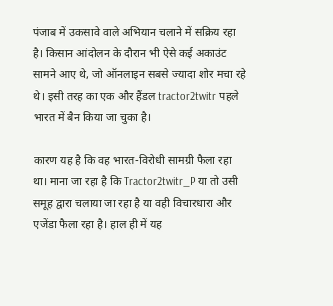पंजाब में उकसावे वाले अभियान चलाने में सक्रिय रहा है। किसान आंदोलन के दौरान भी ऐसे कई अकाउंट सामने आए थे, जो ऑनलाइन सबसे ज्यादा शोर मचा रहे थे। इसी तरह का एक और हैंडल tractor2twitr पहले भारत में बैन किया जा चुका है।

कारण यह है कि वह भारत-विरोधी सामग्री फैला रहा था। माना जा रहा है कि Tractor2twitr_P या तो उसी समूह द्वारा चलाया जा रहा है या वही विचारधारा और एजेंडा फैला रहा है। हाल ही में यह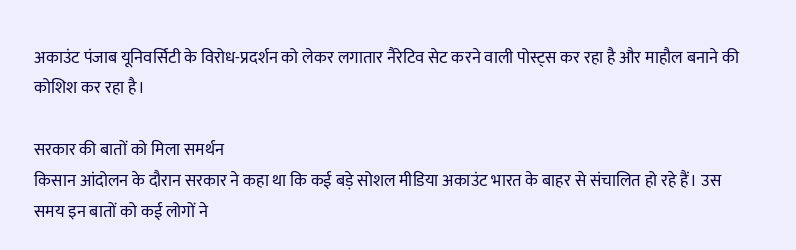अकाउंट पंजाब यूनिवर्सिटी के विरोध-प्रदर्शन को लेकर लगातार नैरेटिव सेट करने वाली पोस्ट्स कर रहा है और माहौल बनाने की कोशिश कर रहा है।

सरकार की बातों को मिला समर्थन
किसान आंदोलन के दौरान सरकार ने कहा था कि कई बड़े सोशल मीडिया अकाउंट भारत के बाहर से संचालित हो रहे हैं। उस समय इन बातों को कई लोगों ने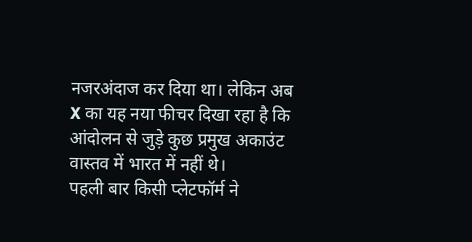नजरअंदाज कर दिया था। लेकिन अब X का यह नया फीचर दिखा रहा है कि आंदोलन से जुड़े कुछ प्रमुख अकाउंट वास्तव में भारत में नहीं थे।
पहली बार किसी प्लेटफॉर्म ने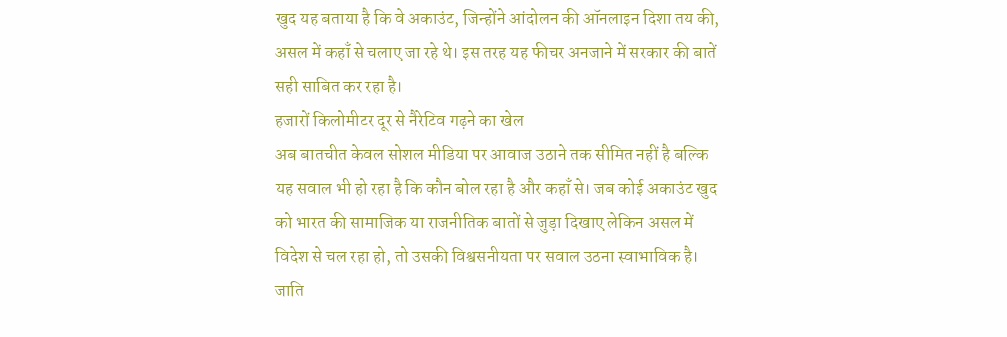खुद यह बताया है कि वे अकाउंट, जिन्होंने आंदोलन की ऑनलाइन दिशा तय की, असल में कहाँ से चलाए जा रहे थे। इस तरह यह फीचर अनजाने में सरकार की बातें सही साबित कर रहा है।
हजारों किलोमीटर दूर से नैरेटिव गढ़ने का खेल
अब बातचीत केवल सोशल मीडिया पर आवाज उठाने तक सीमित नहीं है बल्कि यह सवाल भी हो रहा है कि कौन बोल रहा है और कहाँ से। जब कोई अकाउंट खुद को भारत की सामाजिक या राजनीतिक बातों से जुड़ा दिखाए लेकिन असल में विदेश से चल रहा हो, तो उसकी विश्वसनीयता पर सवाल उठना स्वाभाविक है।
जाति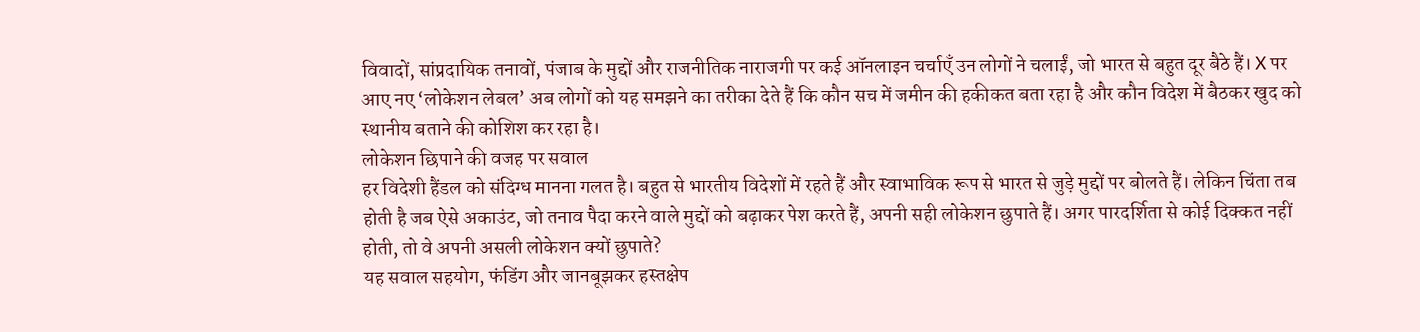विवादों, सांप्रदायिक तनावों, पंजाब के मुद्दों और राजनीतिक नाराजगी पर कई ऑनलाइन चर्चाएँ उन लोगों ने चलाईं, जो भारत से बहुत दूर बैठे हैं। X पर आए नए ‘लोकेशन लेबल’ अब लोगों को यह समझने का तरीका देते हैं कि कौन सच में जमीन की हकीकत बता रहा है और कौन विदेश में बैठकर खुद को स्थानीय बताने की कोशिश कर रहा है।
लोकेशन छिपाने की वजह पर सवाल
हर विदेशी हैंडल को संदिग्ध मानना गलत है। बहुत से भारतीय विदेशों में रहते हैं और स्वाभाविक रूप से भारत से जुड़े मुद्दों पर बोलते हैं। लेकिन चिंता तब होती है जब ऐसे अकाउंट, जो तनाव पैदा करने वाले मुद्दों को बढ़ाकर पेश करते हैं, अपनी सही लोकेशन छुपाते हैं। अगर पारदर्शिता से कोई दिक्कत नहीं होती, तो वे अपनी असली लोकेशन क्यों छुपाते?
यह सवाल सहयोग, फंडिंग और जानबूझकर हस्तक्षेप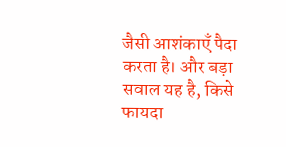जैसी आशंकाएँ पैदा करता है। और बड़ा सवाल यह है, किसे फायदा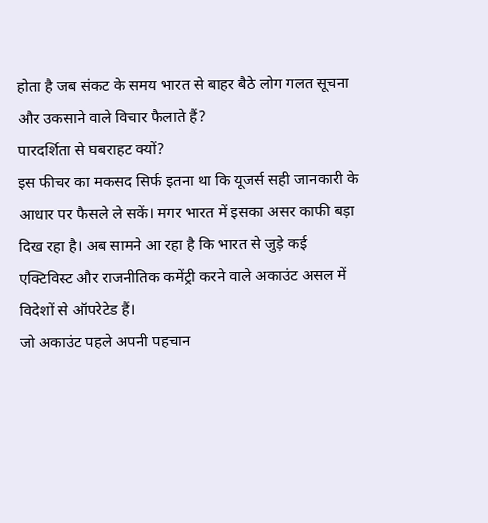होता है जब संकट के समय भारत से बाहर बैठे लोग गलत सूचना और उकसाने वाले विचार फैलाते हैं?
पारदर्शिता से घबराहट क्यों?
इस फीचर का मकसद सिर्फ इतना था कि यूजर्स सही जानकारी के आधार पर फैसले ले सकें। मगर भारत में इसका असर काफी बड़ा दिख रहा है। अब सामने आ रहा है कि भारत से जुड़े कई एक्टिविस्ट और राजनीतिक कमेंट्री करने वाले अकाउंट असल में विदेशों से ऑपरेटेड हैं।
जो अकाउंट पहले अपनी पहचान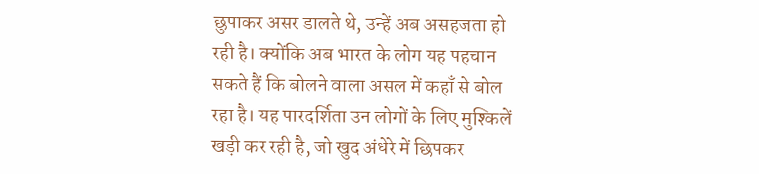छुपाकर असर डालते थे, उन्हें अब असहजता हो रही है। क्योंकि अब भारत के लोग यह पहचान सकते हैं कि बोलने वाला असल में कहाँ से बोल रहा है। यह पारदर्शिता उन लोगों के लिए मुश्किलें खड़ी कर रही है, जो खुद अंधेरे में छिपकर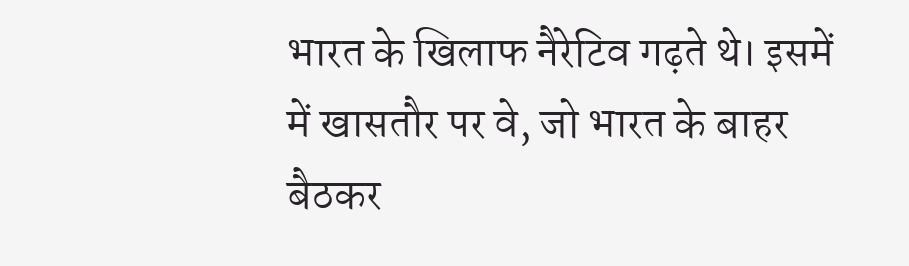भारत के खिलाफ नैरेटिव गढ़ते थे। इसमें में खासतौर पर वे, जो भारत के बाहर बैठकर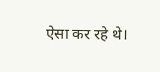ऐसा कर रहे थे।